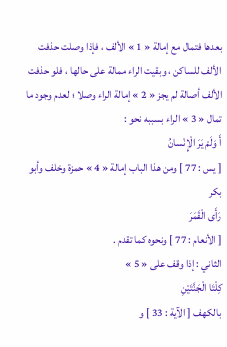بعدها فتمال مع إمالة « 1 » الألف ، فإذا وصلت حذفت الألف للساكن ، وبقيت الراء ممالة على حالها ، فلو حذفت الألف أصالة لم يجز « 2 » إمالة الراء وصلا ؛ لعدم وجود ما تمال « 3 » الراء بسببه نحو :
أَ وَلَمْ يَرَ الْإِنْسانُ
[ يس : 77 ] ومن هذا الباب إمالة « 4 » حمزة وخلف وأبو بكر
رَأَى الْقَمَرَ
[ الأنعام : 77 ] ونحوه كما تقدم .
الثاني : إذا وقف على « 5 »
كِلْتَا الْجَنَّتَيْنِ
بالكهف [ الآية : 33 ] و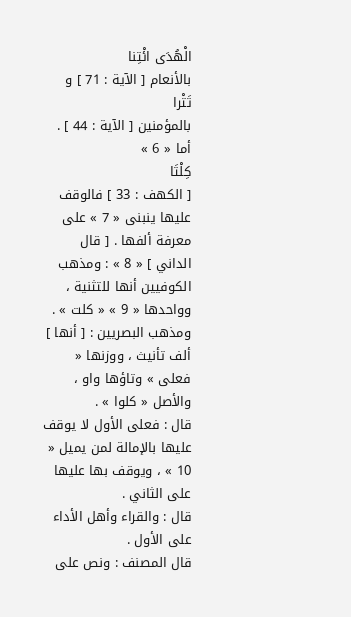الْهُدَى ائْتِنا
بالأنعام [ الآية : 71 ] و
تَتْرا
بالمؤمنين [ الآية : 44 ] .
أما « 6 »
كِلْتَا
[ الكهف : 33 ] فالوقف عليها ينبنى « 7 » على معرفة ألفها . [ قال الداني ] « 8 » : ومذهب الكوفيين أنها للتثنية ، وواحدها « 9 » « كلت » .
ومذهب البصريين : [ أنها ] ألف تأنيث ، ووزنها « فعلى » وتاؤها واو ، والأصل « كلوا » .
قال : فعلى الأول لا يوقف عليها بالإمالة لمن يميل « 10 » ، ويوقف بها عليها على الثاني .
قال : والقراء وأهل الأداء على الأول .
قال المصنف : ونص على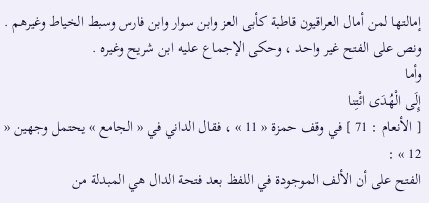إمالتها لمن أمال العراقيون قاطبة كأبى العز وابن سوار وابن فارس وسبط الخياط وغيرهم .
ونص على الفتح غير واحد ، وحكى الإجماع عليه ابن شريح وغيره .
وأما
إِلَى الْهُدَى ائْتِنا
[ الأنعام : 71 ] في وقف حمزة « 11 » ، فقال الداني في « الجامع » يحتمل وجهين « 12 » :
الفتح على أن الألف الموجودة في اللفظ بعد فتحة الدال هي المبدلة من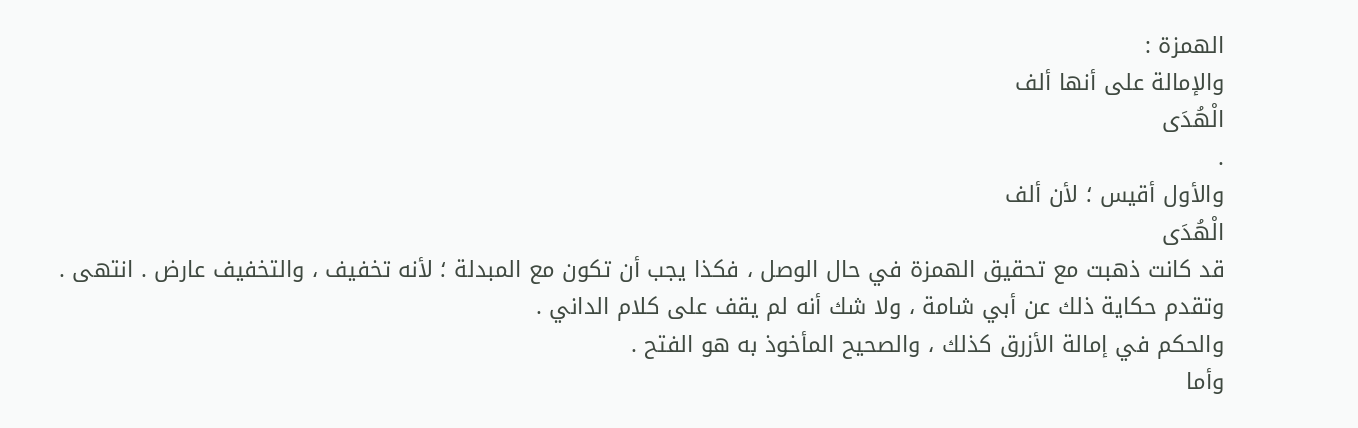الهمزة :
والإمالة على أنها ألف
الْهُدَى
.
والأول أقيس ؛ لأن ألف
الْهُدَى
قد كانت ذهبت مع تحقيق الهمزة في حال الوصل ، فكذا يجب أن تكون مع المبدلة ؛ لأنه تخفيف ، والتخفيف عارض . انتهى .
وتقدم حكاية ذلك عن أبي شامة ، ولا شك أنه لم يقف على كلام الداني .
والحكم في إمالة الأزرق كذلك ، والصحيح المأخوذ به هو الفتح .
وأما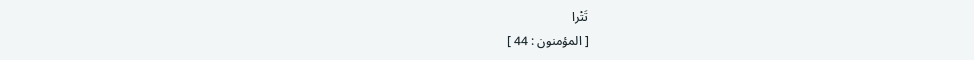تَتْرا
[ المؤمنون : 44 ]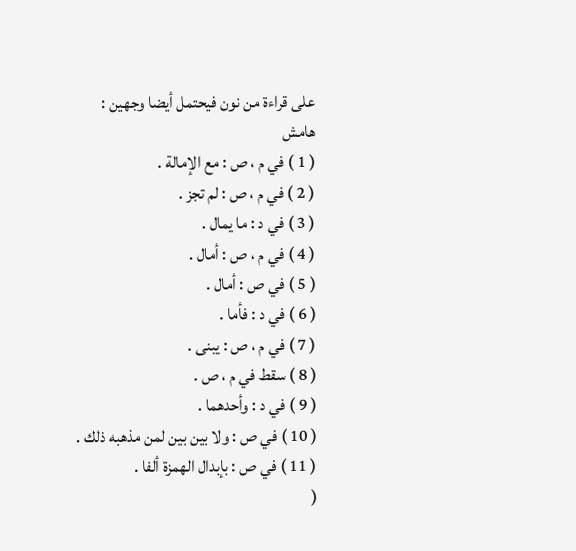على قراءة من نون فيحتمل أيضا وجهين :
هامش
( 1 ) في م ، ص : مع الإمالة .
( 2 ) في م ، ص : لم تجز .
( 3 ) في د : ما يمال .
( 4 ) في م ، ص : أمال .
( 5 ) في ص : أمال .
( 6 ) في د : فأما .
( 7 ) في م ، ص : يبنى .
( 8 ) سقط في م ، ص .
( 9 ) في د : وأحدهما .
( 10 ) في ص : ولا بين بين لمن مذهبه ذلك .
( 11 ) في ص : بإبدال الهمزة ألفا .
(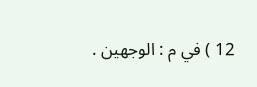12 ) في م : الوجهين .